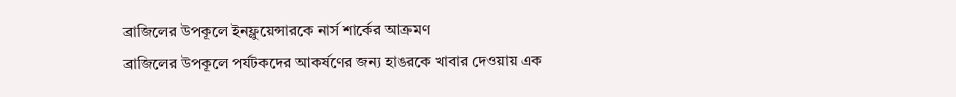ব্রাজিলের উপকূলে ইনফ্লুয়েন্সারকে নার্স শার্কের আক্রমণ
ব্রাজিলের উপকূলে পর্যটকদের আকর্ষণের জন্য হাঙরকে খাবার দেওয়ায় এক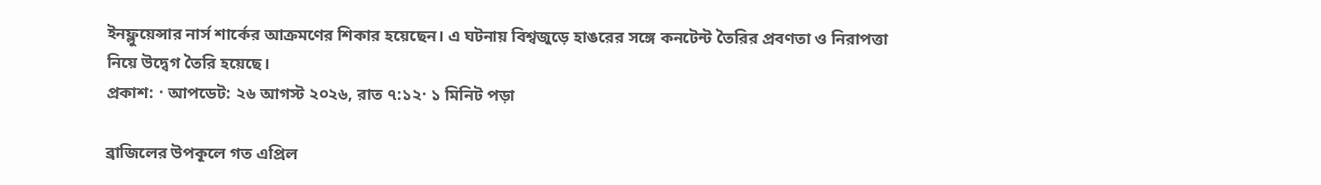ইনফ্লুয়েন্সার নার্স শার্কের আক্রমণের শিকার হয়েছেন। এ ঘটনায় বিশ্বজুড়ে হাঙরের সঙ্গে কনটেন্ট তৈরির প্রবণতা ও নিরাপত্তা নিয়ে উদ্বেগ তৈরি হয়েছে।
প্রকাশ: · আপডেট: ২৬ আগস্ট ২০২৬, রাত ৭:১২· ১ মিনিট পড়া

ব্রাজিলের উপকূলে গত এপ্রিল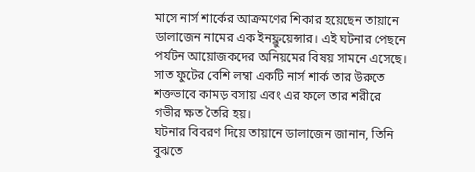মাসে নার্স শার্কের আক্রমণের শিকার হয়েছেন তায়ানে ডালাজেন নামের এক ইনফ্লুয়েন্সার। এই ঘটনার পেছনে পর্যটন আয়োজকদের অনিয়মের বিষয় সামনে এসেছে। সাত ফুটের বেশি লম্বা একটি নার্স শার্ক তার উরুতে শক্তভাবে কামড় বসায় এবং এর ফলে তার শরীরে গভীর ক্ষত তৈরি হয়।
ঘটনার বিবরণ দিয়ে তায়ানে ডালাজেন জানান, তিনি বুঝতে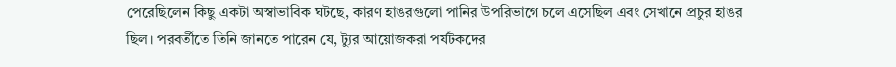পেরেছিলেন কিছু একটা অস্বাভাবিক ঘটছে, কারণ হাঙরগুলো পানির উপরিভাগে চলে এসেছিল এবং সেখানে প্রচুর হাঙর ছিল। পরবর্তীতে তিনি জানতে পারেন যে, ট্যুর আয়োজকরা পর্যটকদের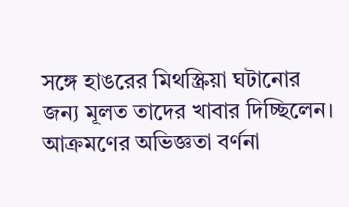সঙ্গে হাঙরের মিথস্ক্রিয়া ঘটানোর জন্য মূলত তাদের খাবার দিচ্ছিলেন।
আক্রমণের অভিজ্ঞতা বর্ণনা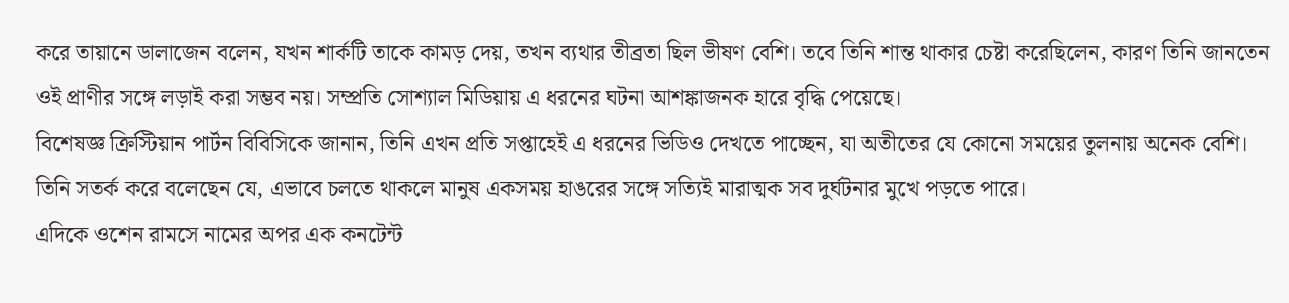করে তায়ানে ডালাজেন বলেন, যখন শার্কটি তাকে কামড় দেয়, তখন ব্যথার তীব্রতা ছিল ভীষণ বেশি। তবে তিনি শান্ত থাকার চেষ্টা করেছিলেন, কারণ তিনি জানতেন ওই প্রাণীর সঙ্গে লড়াই করা সম্ভব নয়। সম্প্রতি সোশ্যাল মিডিয়ায় এ ধরনের ঘটনা আশঙ্কাজনক হারে বৃদ্ধি পেয়েছে।
বিশেষজ্ঞ ক্রিস্টিয়ান পার্টন বিবিসিকে জানান, তিনি এখন প্রতি সপ্তাহেই এ ধরনের ভিডিও দেখতে পাচ্ছেন, যা অতীতের যে কোনো সময়ের তুলনায় অনেক বেশি। তিনি সতর্ক করে বলেছেন যে, এভাবে চলতে থাকলে মানুষ একসময় হাঙরের সঙ্গে সত্যিই মারাত্মক সব দুর্ঘটনার মুখে পড়তে পারে।
এদিকে ওশেন রামসে নামের অপর এক কনটেন্ট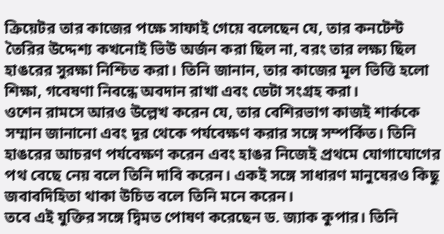ক্রিয়েটর তার কাজের পক্ষে সাফাই গেয়ে বলেছেন যে, তার কনটেন্ট তৈরির উদ্দেশ্য কখনোই ভিউ অর্জন করা ছিল না, বরং তার লক্ষ্য ছিল হাঙরের সুরক্ষা নিশ্চিত করা। তিনি জানান, তার কাজের মূল ভিত্তি হলো শিক্ষা, গবেষণা নিবন্ধে অবদান রাখা এবং ডেটা সংগ্রহ করা।
ওশেন রামসে আরও উল্লেখ করেন যে, তার বেশিরভাগ কাজই শার্ককে সম্মান জানানো এবং দূর থেকে পর্যবেক্ষণ করার সঙ্গে সম্পর্কিত। তিনি হাঙরের আচরণ পর্যবেক্ষণ করেন এবং হাঙর নিজেই প্রথমে যোগাযোগের পথ বেছে নেয় বলে তিনি দাবি করেন। একই সঙ্গে সাধারণ মানুষেরও কিছু জবাবদিহিতা থাকা উচিত বলে তিনি মনে করেন।
তবে এই যুক্তির সঙ্গে দ্বিমত পোষণ করেছেন ড. জ্যাক কুপার। তিনি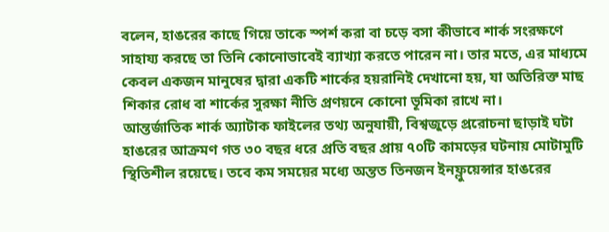বলেন, হাঙরের কাছে গিয়ে তাকে স্পর্শ করা বা চড়ে বসা কীভাবে শার্ক সংরক্ষণে সাহায্য করছে তা তিনি কোনোভাবেই ব্যাখ্যা করতে পারেন না। তার মতে, এর মাধ্যমে কেবল একজন মানুষের দ্বারা একটি শার্কের হয়রানিই দেখানো হয়, যা অতিরিক্ত মাছ শিকার রোধ বা শার্কের সুরক্ষা নীতি প্রণয়নে কোনো ভূমিকা রাখে না।
আন্তর্জাতিক শার্ক অ্যাটাক ফাইলের তথ্য অনুযায়ী, বিশ্বজুড়ে প্ররোচনা ছাড়াই ঘটা হাঙরের আক্রমণ গত ৩০ বছর ধরে প্রতি বছর প্রায় ৭০টি কামড়ের ঘটনায় মোটামুটি স্থিতিশীল রয়েছে। তবে কম সময়ের মধ্যে অন্তত তিনজন ইনফ্লুয়েন্সার হাঙরের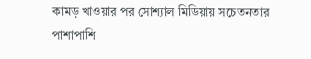কামড় খাওয়ার পর সোশ্যাল মিডিয়ায় সচেতনতার পাশাপাশি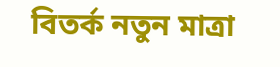বিতর্ক নতুন মাত্রা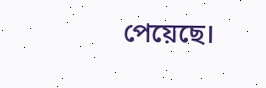পেয়েছে।